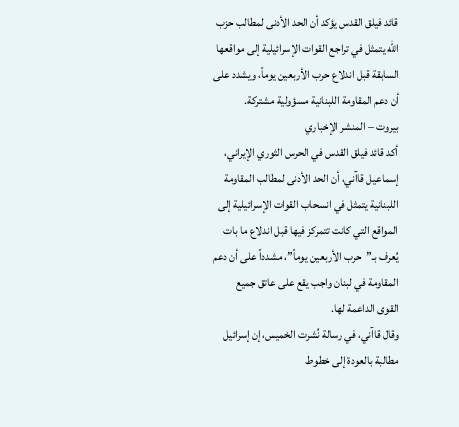قائد فيلق القدس يؤكد أن الحد الأدنى لمطالب حزب الله يتمثل في تراجع القوات الإسرائيلية إلى مواقعها السابقة قبل اندلاع حرب الأربعين يوماً، ويشدد على أن دعم المقاومة اللبنانية مسؤولية مشتركة.
بيروت – المنشر الإخباري
أكد قائد فيلق القدس في الحرس الثوري الإيراني، إسماعيل قاآني، أن الحد الأدنى لمطالب المقاومة اللبنانية يتمثل في انسحاب القوات الإسرائيلية إلى المواقع التي كانت تتمركز فيها قبل اندلاع ما بات يُعرف بـ”حرب الأربعين يوماً”، مشدداً على أن دعم المقاومة في لبنان واجب يقع على عاتق جميع القوى الداعمة لها.
وقال قاآني، في رسالة نُشرت الخميس، إن إسرائيل مطالبة بالعودة إلى خطوط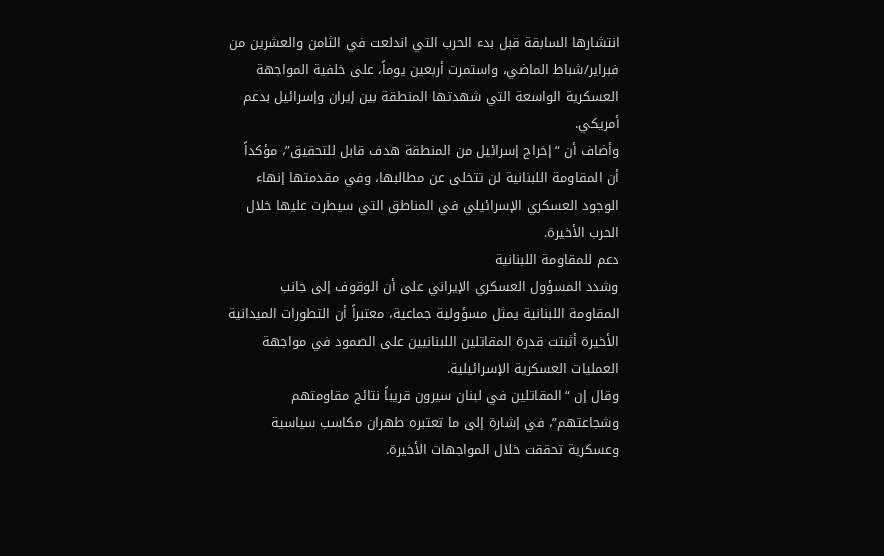انتشارها السابقة قبل بدء الحرب التي اندلعت في الثامن والعشرين من فبراير/شباط الماضي، واستمرت أربعين يوماً، على خلفية المواجهة العسكرية الواسعة التي شهدتها المنطقة بين إيران وإسرائيل بدعم أمريكي.
وأضاف أن “إخراج إسرائيل من المنطقة هدف قابل للتحقيق”، مؤكداً أن المقاومة اللبنانية لن تتخلى عن مطالبها، وفي مقدمتها إنهاء الوجود العسكري الإسرائيلي في المناطق التي سيطرت عليها خلال الحرب الأخيرة.
دعم للمقاومة اللبنانية
وشدد المسؤول العسكري الإيراني على أن الوقوف إلى جانب المقاومة اللبنانية يمثل مسؤولية جماعية، معتبراً أن التطورات الميدانية الأخيرة أثبتت قدرة المقاتلين اللبنانيين على الصمود في مواجهة العمليات العسكرية الإسرائيلية.
وقال إن “المقاتلين في لبنان سيرون قريباً نتائج مقاومتهم وشجاعتهم”، في إشارة إلى ما تعتبره طهران مكاسب سياسية وعسكرية تحققت خلال المواجهات الأخيرة.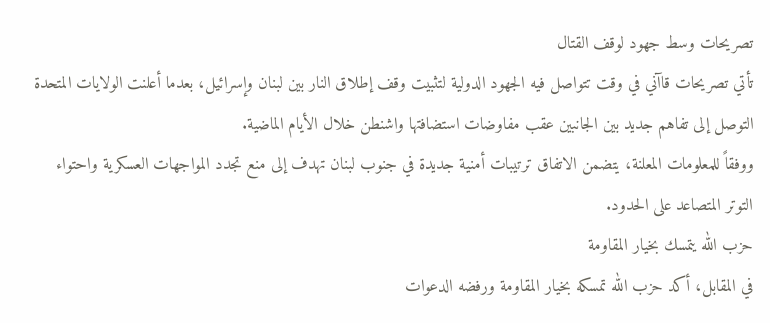تصريحات وسط جهود لوقف القتال
تأتي تصريحات قاآني في وقت تتواصل فيه الجهود الدولية لتثبيت وقف إطلاق النار بين لبنان وإسرائيل، بعدما أعلنت الولايات المتحدة التوصل إلى تفاهم جديد بين الجانبين عقب مفاوضات استضافتها واشنطن خلال الأيام الماضية.
ووفقاً للمعلومات المعلنة، يتضمن الاتفاق ترتيبات أمنية جديدة في جنوب لبنان تهدف إلى منع تجدد المواجهات العسكرية واحتواء التوتر المتصاعد على الحدود.
حزب الله يتمسك بخيار المقاومة
في المقابل، أكد حزب الله تمسكه بخيار المقاومة ورفضه الدعوات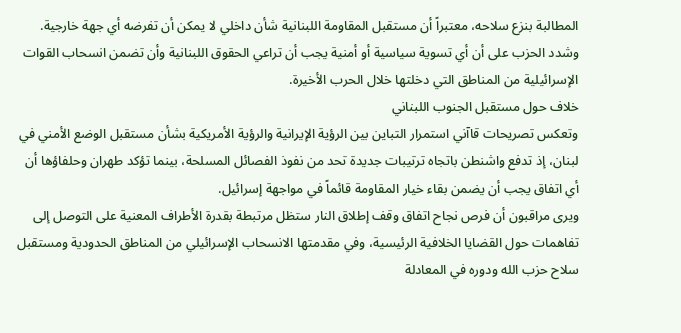المطالبة بنزع سلاحه، معتبراً أن مستقبل المقاومة اللبنانية شأن داخلي لا يمكن أن تفرضه أي جهة خارجية.
وشدد الحزب على أن أي تسوية سياسية أو أمنية يجب أن تراعي الحقوق اللبنانية وأن تضمن انسحاب القوات الإسرائيلية من المناطق التي دخلتها خلال الحرب الأخيرة.
خلاف حول مستقبل الجنوب اللبناني
وتعكس تصريحات قاآني استمرار التباين بين الرؤية الإيرانية والرؤية الأمريكية بشأن مستقبل الوضع الأمني في لبنان، إذ تدفع واشنطن باتجاه ترتيبات جديدة تحد من نفوذ الفصائل المسلحة، بينما تؤكد طهران وحلفاؤها أن أي اتفاق يجب أن يضمن بقاء خيار المقاومة قائماً في مواجهة إسرائيل.
ويرى مراقبون أن فرص نجاح اتفاق وقف إطلاق النار ستظل مرتبطة بقدرة الأطراف المعنية على التوصل إلى تفاهمات حول القضايا الخلافية الرئيسية، وفي مقدمتها الانسحاب الإسرائيلي من المناطق الحدودية ومستقبل سلاح حزب الله ودوره في المعادلة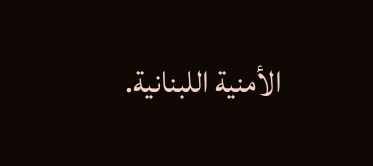الأمنية اللبنانية.